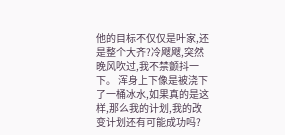他的目标不仅仅是叶家,还是整个大齐?冷飕飕,突然晚风吹过,我不禁颤抖一下。 浑身上下像是被浇下了一桶冰水,如果真的是这样,那么我的计划,我的改变计划还有可能成功吗?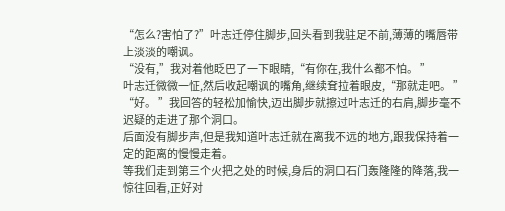“怎么?害怕了?”叶志迁停住脚步,回头看到我驻足不前,薄薄的嘴唇带上淡淡的嘲讽。
“没有,”我对着他眨巴了一下眼睛,“有你在,我什么都不怕。 ”
叶志迁微微一怔,然后收起嘲讽的嘴角,继续耷拉着眼皮,“那就走吧。 ”
“好。 ”我回答的轻松加愉快,迈出脚步就擦过叶志迁的右肩,脚步毫不迟疑的走进了那个洞口。
后面没有脚步声,但是我知道叶志迁就在离我不远的地方,跟我保持着一定的距离的慢慢走着。
等我们走到第三个火把之处的时候,身后的洞口石门轰隆隆的降落,我一惊往回看,正好对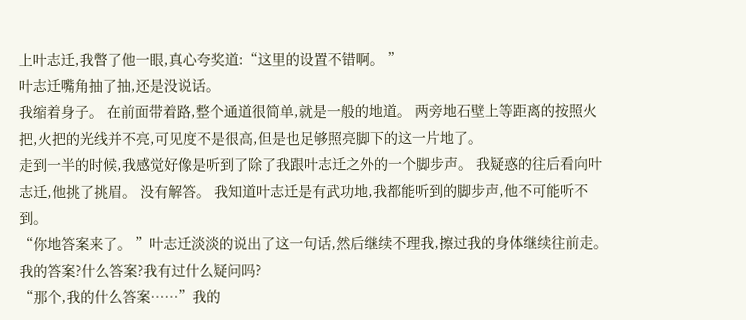上叶志迁,我瞥了他一眼,真心夸奖道:“这里的设置不错啊。 ”
叶志迁嘴角抽了抽,还是没说话。
我缩着身子。 在前面带着路,整个通道很简单,就是一般的地道。 两旁地石壁上等距离的按照火把,火把的光线并不亮,可见度不是很高,但是也足够照亮脚下的这一片地了。
走到一半的时候,我感觉好像是听到了除了我跟叶志迁之外的一个脚步声。 我疑惑的往后看向叶志迁,他挑了挑眉。 没有解答。 我知道叶志迁是有武功地,我都能听到的脚步声,他不可能听不到。
“你地答案来了。 ”叶志迁淡淡的说出了这一句话,然后继续不理我,擦过我的身体继续往前走。
我的答案?什么答案?我有过什么疑问吗?
“那个,我的什么答案……”我的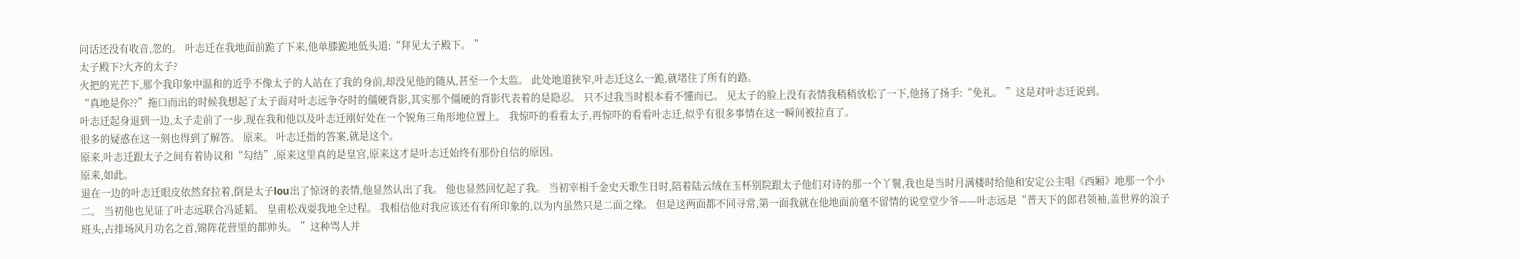问话还没有收音,忽的。 叶志迁在我地面前跪了下来,他单膝跪地低头道:“拜见太子殿下。 ”
太子殿下?大齐的太子?
火把的光芒下,那个我印象中温和的近乎不像太子的人站在了我的身前,却没见他的随从,甚至一个太监。 此处地道狭窄,叶志迁这么一跪,就堵住了所有的路。
“真地是你??”拖口而出的时候我想起了太子面对叶志远争夺时的僵硬背影,其实那个僵硬的背影代表着的是隐忍。 只不过我当时根本看不懂而已。 见太子的脸上没有表情我稍稍放松了一下,他扬了扬手:“免礼。 ”这是对叶志迁说到。
叶志迁起身退到一边,太子走前了一步,现在我和他以及叶志迁刚好处在一个锐角三角形地位置上。 我惊吓的看看太子,再惊吓的看看叶志迁,似乎有很多事情在这一瞬间被拉直了。
很多的疑惑在这一刻也得到了解答。 原来。 叶志迁指的答案,就是这个。
原来,叶志迁跟太子之间有着协议和“勾结”,原来这里真的是皇宫,原来这才是叶志迁始终有那份自信的原因。
原来,如此。
退在一边的叶志迁眼皮依然耷拉着,倒是太子lou出了惊讶的表情,他显然认出了我。 他也显然回忆起了我。 当初宰相千金史天歌生日时,陪着陆云绒在玉杯别院跟太子他们对诗的那一个丫鬟,我也是当时月满楼时给他和安定公主唱《西厢》地那一个小二。 当初他也见证了叶志远联合冯延韬。 皇甫松戏耍我地全过程。 我相信他对我应该还有有所印象的,以为内虽然只是二面之缘。 但是这两面都不同寻常,第一面我就在他地面前毫不留情的说堂堂少爷——叶志远是“普天下的郎君领袖,盖世界的浪子班头,占排场风月功名之首,锦阵花营里的都帅头。 ”这种骂人并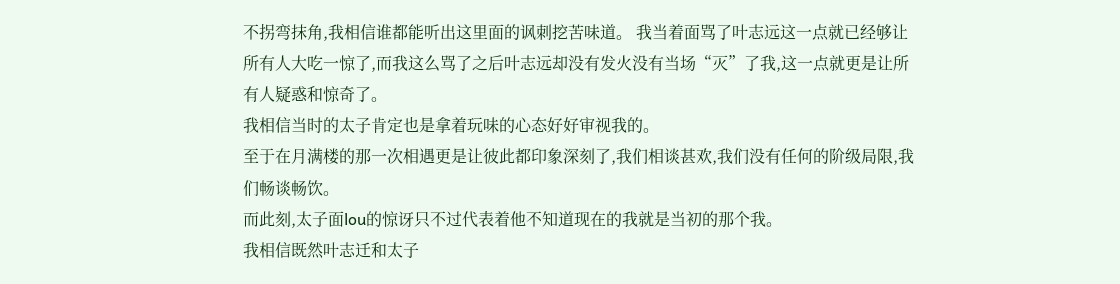不拐弯抹角,我相信谁都能听出这里面的讽刺挖苦味道。 我当着面骂了叶志远这一点就已经够让所有人大吃一惊了,而我这么骂了之后叶志远却没有发火没有当场“灭”了我,这一点就更是让所有人疑惑和惊奇了。
我相信当时的太子肯定也是拿着玩味的心态好好审视我的。
至于在月满楼的那一次相遇更是让彼此都印象深刻了,我们相谈甚欢,我们没有任何的阶级局限,我们畅谈畅饮。
而此刻,太子面lou的惊讶只不过代表着他不知道现在的我就是当初的那个我。
我相信既然叶志迁和太子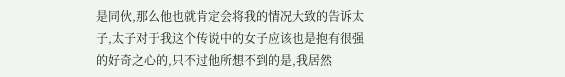是同伙,那么他也就肯定会将我的情况大致的告诉太子,太子对于我这个传说中的女子应该也是抱有很强的好奇之心的,只不过他所想不到的是,我居然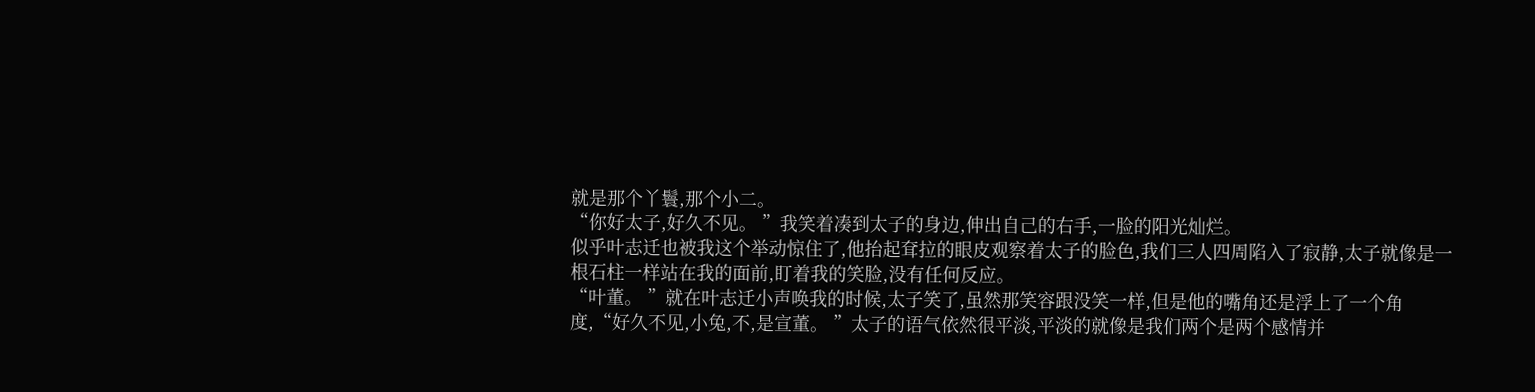就是那个丫鬟,那个小二。
“你好太子,好久不见。 ”我笑着凑到太子的身边,伸出自己的右手,一脸的阳光灿烂。
似乎叶志迁也被我这个举动惊住了,他抬起耷拉的眼皮观察着太子的脸色,我们三人四周陷入了寂静,太子就像是一根石柱一样站在我的面前,盯着我的笑脸,没有任何反应。
“叶董。 ”就在叶志迁小声唤我的时候,太子笑了,虽然那笑容跟没笑一样,但是他的嘴角还是浮上了一个角度,“好久不见,小兔,不,是宣董。 ”太子的语气依然很平淡,平淡的就像是我们两个是两个感情并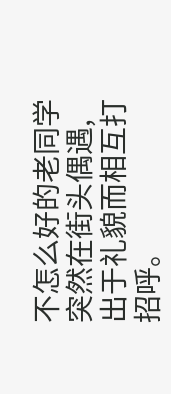不怎么好的老同学突然在街头偶遇,出于礼貌而相互打招呼。